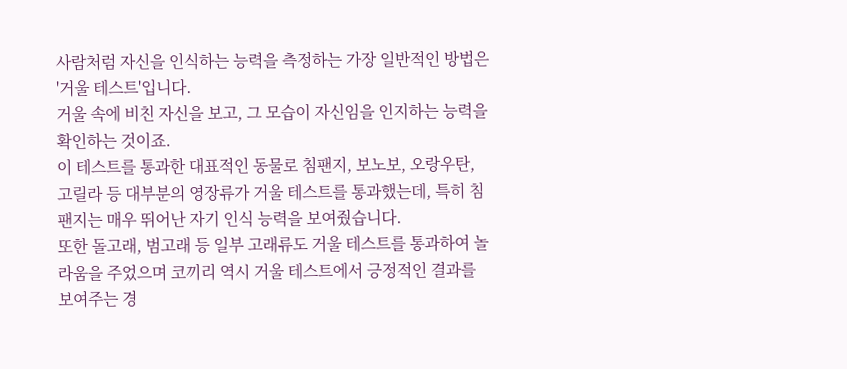사람처럼 자신을 인식하는 능력을 측정하는 가장 일반적인 방법은 '거울 테스트'입니다.
거울 속에 비친 자신을 보고, 그 모습이 자신임을 인지하는 능력을 확인하는 것이죠.
이 테스트를 통과한 대표적인 동물로 침팬지, 보노보, 오랑우탄, 고릴라 등 대부분의 영장류가 거울 테스트를 통과했는데, 특히 침팬지는 매우 뛰어난 자기 인식 능력을 보여줬습니다.
또한 돌고래, 범고래 등 일부 고래류도 거울 테스트를 통과하여 놀라움을 주었으며 코끼리 역시 거울 테스트에서 긍정적인 결과를 보여주는 경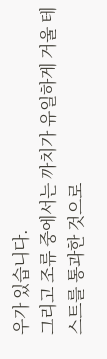우가 있습니다.
그리고 조류 중에서는 까치가 유일하게 거울 테스트를 통과한 것으로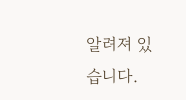알려져 있습니다.